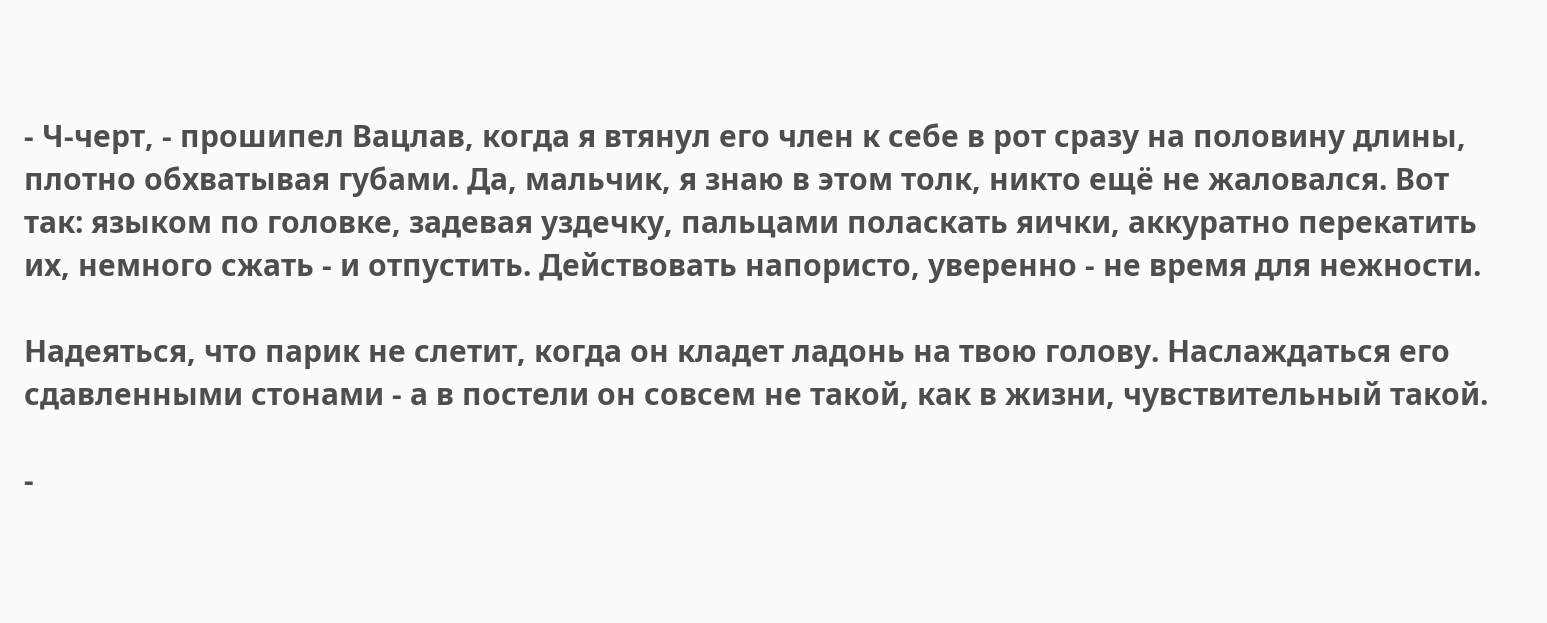- Ч-черт, - прошипел Вацлав, когда я втянул его член к себе в рот сразу на половину длины, плотно обхватывая губами. Да, мальчик, я знаю в этом толк, никто ещё не жаловался. Вот так: языком по головке, задевая уздечку, пальцами поласкать яички, аккуратно перекатить их, немного сжать - и отпустить. Действовать напористо, уверенно - не время для нежности.

Надеяться, что парик не слетит, когда он кладет ладонь на твою голову. Наслаждаться его сдавленными стонами - а в постели он совсем не такой, как в жизни, чувствительный такой.

-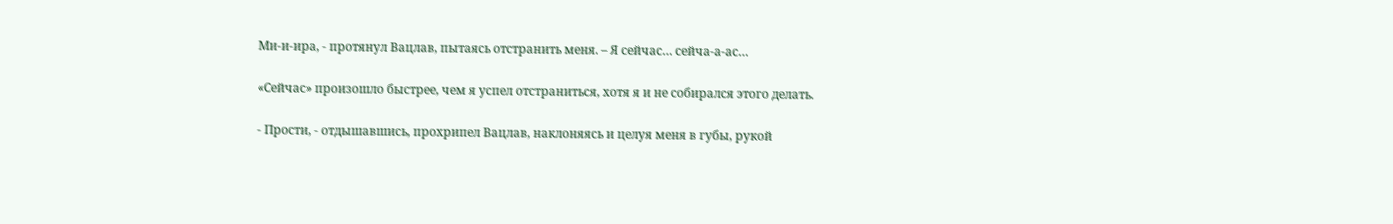Ми-и-ира, - протянул Вацлав, пытаясь отстранить меня. – Я сейчас… сейча-а-ас…

«Сейчас» произошло быстрее, чем я успел отстраниться, хотя я и не собирался этого делать.

- Прости, - отдышавшись, прохрипел Вацлав, наклоняясь и целуя меня в губы, рукой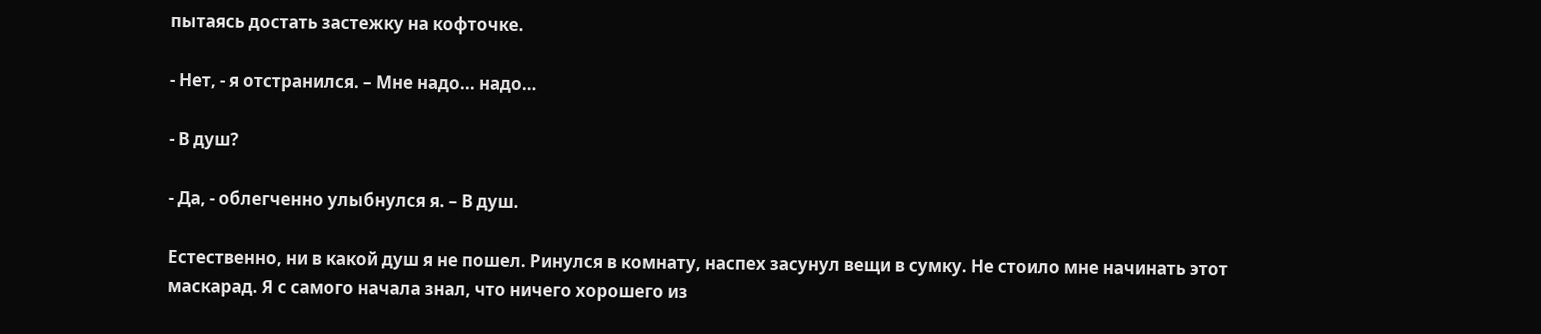пытаясь достать застежку на кофточке.

- Нет, - я отстранился. – Мне надо... надо…

- В душ?

- Да, - облегченно улыбнулся я. – В душ.

Естественно, ни в какой душ я не пошел. Ринулся в комнату, наспех засунул вещи в сумку. Не стоило мне начинать этот маскарад. Я с самого начала знал, что ничего хорошего из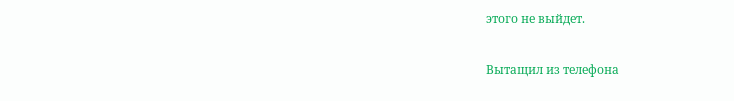этого не выйдет.

Вытащил из телефона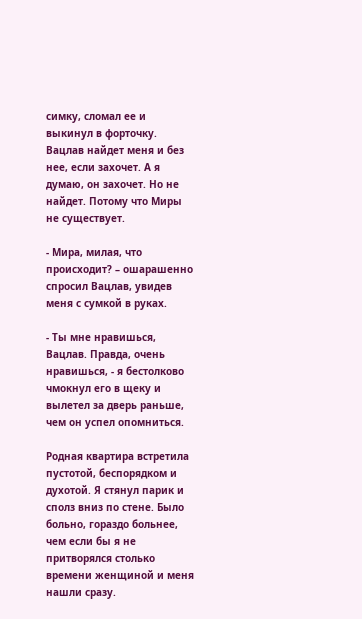симку, сломал ее и выкинул в форточку. Вацлав найдет меня и без нее, если захочет. А я думаю, он захочет. Но не найдет. Потому что Миры не существует.

- Мира, милая, что происходит? – ошарашенно спросил Вацлав, увидев меня с сумкой в руках.

- Ты мне нравишься, Вацлав. Правда, очень нравишься, - я бестолково чмокнул его в щеку и вылетел за дверь раньше, чем он успел опомниться.

Родная квартира встретила пустотой, беспорядком и духотой. Я стянул парик и сполз вниз по стене. Было больно, гораздо больнее, чем если бы я не притворялся столько времени женщиной и меня нашли сразу.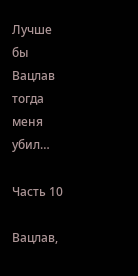Лучше бы Вацлав тогда меня убил…

Часть 10

Вацлав,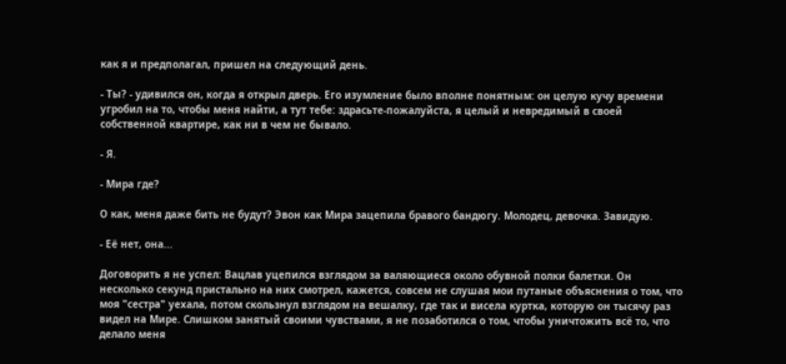как я и предполагал, пришел на следующий день.

- Ты? - удивился он, когда я открыл дверь. Его изумление было вполне понятным: он целую кучу времени угробил на то, чтобы меня найти, а тут тебе: здрасьте-пожалуйста, я целый и невредимый в своей собственной квартире, как ни в чем не бывало.

- Я.

- Мира где?

О как, меня даже бить не будут? Эвон как Мира зацепила бравого бандюгу. Молодец, девочка. Завидую.

- Её нет, она...

Договорить я не успел: Вацлав уцепился взглядом за валяющиеся около обувной полки балетки. Он несколько секунд пристально на них смотрел, кажется, совсем не слушая мои путаные объяснения о том, что моя "сестра" уехала, потом скользнул взглядом на вешалку, где так и висела куртка, которую он тысячу раз видел на Мире. Слишком занятый своими чувствами, я не позаботился о том, чтобы уничтожить всё то, что делало меня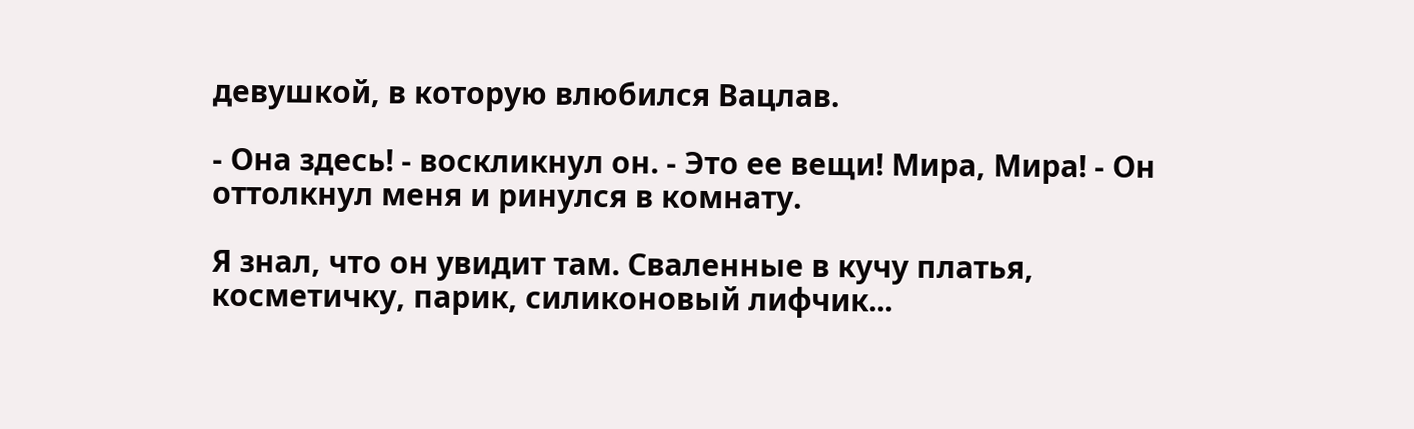девушкой, в которую влюбился Вацлав.

- Она здесь! - воскликнул он. - Это ее вещи! Мира, Мира! - Он оттолкнул меня и ринулся в комнату.

Я знал, что он увидит там. Сваленные в кучу платья, косметичку, парик, силиконовый лифчик...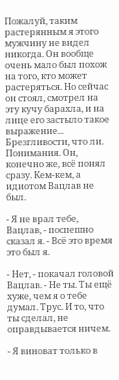Пожалуй, таким растерянным я этого мужчину не видел никогда. Он вообще очень мало был похож на того, кто может растеряться. Но сейчас он стоял, смотрел на эту кучу барахла, и на лице его застыло такое выражение... Брезгливости, что ли. Понимания. Он, конечно же, всё понял сразу. Кем-кем, а идиотом Вацлав не был.

- Я не врал тебе, Вацлав, - поспешно сказал я. - Всё это время это был я.

- Нет, - покачал головой Вацлав. - Не ты. Ты ещё хуже, чем я о тебе думал. Трус. И то, что ты сделал, не оправдывается ничем.

- Я виноват только в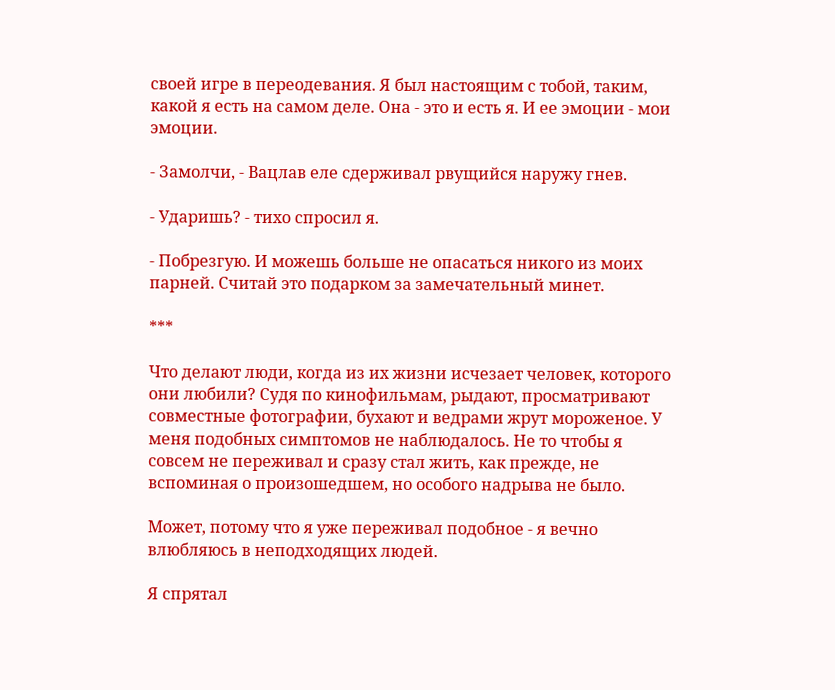своей игре в переодевания. Я был настоящим с тобой, таким, какой я есть на самом деле. Она - это и есть я. И ее эмоции - мои эмоции.

- Замолчи, - Вацлав еле сдерживал рвущийся наружу гнев.

- Ударишь? - тихо спросил я.

- Побрезгую. И можешь больше не опасаться никого из моих парней. Считай это подарком за замечательный минет.

***

Что делают люди, когда из их жизни исчезает человек, которого они любили? Судя по кинофильмам, рыдают, просматривают совместные фотографии, бухают и ведрами жрут мороженое. У меня подобных симптомов не наблюдалось. Не то чтобы я совсем не переживал и сразу стал жить, как прежде, не вспоминая о произошедшем, но особого надрыва не было.

Может, потому что я уже переживал подобное - я вечно влюбляюсь в неподходящих людей.

Я спрятал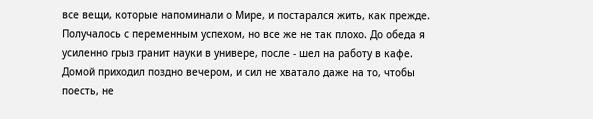все вещи, которые напоминали о Мире, и постарался жить, как прежде. Получалось с переменным успехом, но все же не так плохо. До обеда я усиленно грыз гранит науки в универе, после - шел на работу в кафе. Домой приходил поздно вечером, и сил не хватало даже на то, чтобы поесть, не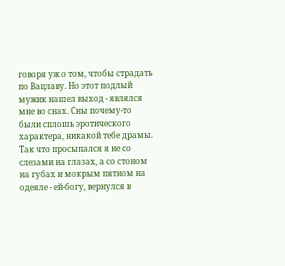говоря уж о том, чтобы страдать по Вацлаву. Но этот подлый мужик нашел выход - являлся мне во снах. Сны почему-то были сплошь эротического характера, никакой тебе драмы. Так что просыпался я не со слезами на глазах, а со стоном на губах и мокрым пятном на одеяле - ей-богу, вернулся в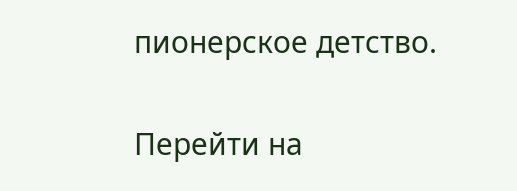пионерское детство.

Перейти на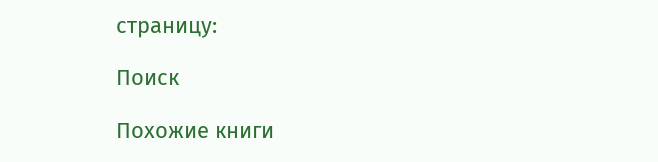страницу:

Поиск

Похожие книги